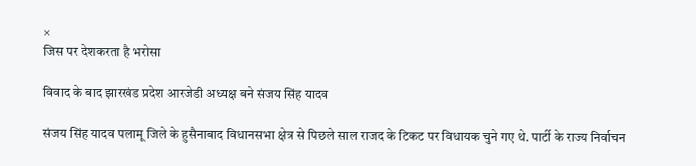×
जिस पर देशकरता है भरोसा

विवाद के बाद झारखंड प्रदेश आरजेडी अध्यक्ष बने संजय सिंह यादव

संजय सिंह यादव पलामू जिले के हुसैनाबाद विधानसभा क्षेत्र से पिछले साल राजद के टिकट पर विधायक चुने गए थे. पार्टी के राज्य निर्वाचन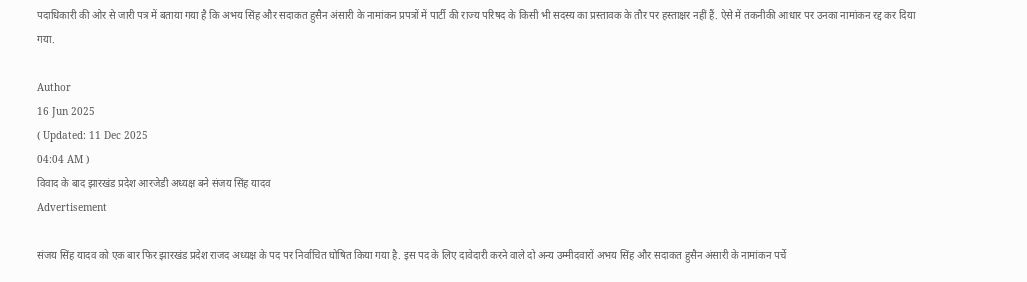पदाधिकारी की ओर से जारी पत्र में बताया गया है कि अभय सिंह और सदाकत हुसैन अंसारी के नामांकन प्रपत्रों में पार्टी की राज्य परिषद के किसी भी सदस्य का प्रस्तावक के तौर पर हस्ताक्षर नहीं हैं. ऐसे में तकनीकी आधार पर उनका नामांकन रद्द कर दिया गया.

Author
16 Jun 2025
( Updated: 11 Dec 2025
04:04 AM )
विवाद के बाद झारखंड प्रदेश आरजेडी अध्यक्ष बने संजय सिंह यादव
Advertisement

संजय सिंह यादव को एक बार फिर झारखंड प्रदेश राजद अध्यक्ष के पद पर निर्वाचित घोषित किया गया है. इस पद के लिए दावेदारी करने वाले दो अन्य उम्मीदवारों अभय सिंह और सदाकत हुसैन अंसारी के नामांकन पर्चे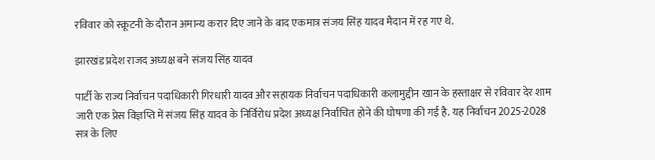रविवार को स्क्रूटनी के दौरान अमान्य करार दिए जाने के बाद एकमात्र संजय सिंह यादव मैदान में रह गए थे.

झारखंड प्रदेश राजद अध्यक्ष बने संजय सिंह यादव

पार्टी के राज्य निर्वाचन पदाधिकारी गिरधारी यादव और सहायक निर्वाचन पदाधिकारी कलामुद्दीन खान के हस्ताक्षर से रविवार देर शाम जारी एक प्रेस विज्ञप्ति में संजय सिंह यादव के निर्विरोध प्रदेश अध्यक्ष निर्वाचित होने की घोषणा की गई है. यह निर्वाचन 2025-2028 सत्र के लिए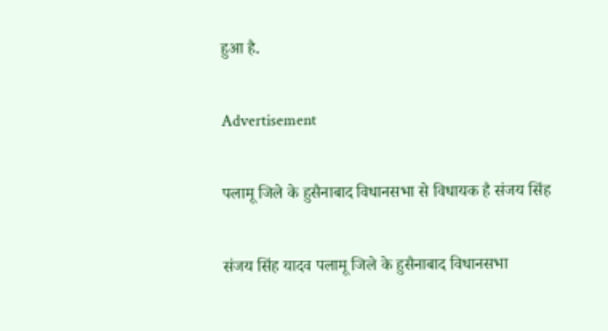हुआ है.

Advertisement

पलामू जिले के हुसैनाबाद विधानसभा से विधायक है संजय सिंह

संजय सिंह यादव पलामू जिले के हुसैनाबाद विधानसभा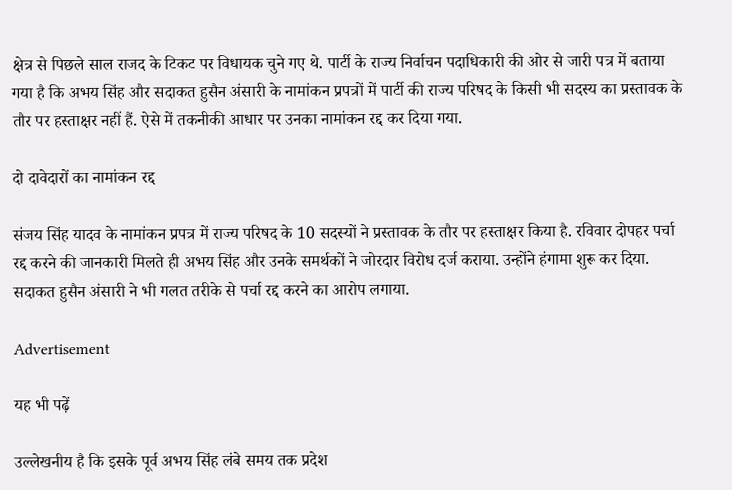क्षेत्र से पिछले साल राजद के टिकट पर विधायक चुने गए थे. पार्टी के राज्य निर्वाचन पदाधिकारी की ओर से जारी पत्र में बताया गया है कि अभय सिंह और सदाकत हुसैन अंसारी के नामांकन प्रपत्रों में पार्टी की राज्य परिषद के किसी भी सदस्य का प्रस्तावक के तौर पर हस्ताक्षर नहीं हैं. ऐसे में तकनीकी आधार पर उनका नामांकन रद्द कर दिया गया.

दो दावेदारों का नामांकन रद्द

संजय सिंह यादव के नामांकन प्रपत्र में राज्य परिषद के 10 सदस्यों ने प्रस्तावक के तौर पर हस्ताक्षर किया है. रविवार दोपहर पर्चा रद्द करने की जानकारी मिलते ही अभय सिंह और उनके समर्थकों ने जोरदार विरोध दर्ज कराया. उन्होंने हंगामा शुरू कर दिया. सदाकत हुसैन अंसारी ने भी गलत तरीके से पर्चा रद्द करने का आरोप लगाया.

Advertisement

यह भी पढ़ें

उल्लेखनीय है कि इसके पूर्व अभय सिंह लंबे समय तक प्रदेश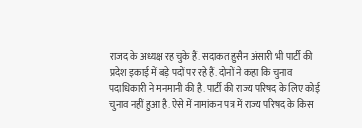राजद के अध्यक्ष रह चुके हैं. सदाकत हुसैन अंसारी भी पार्टी की प्रदेश इकाई में बड़े पदों पर रहे हैं. दोनों ने कहा कि चुनाव पदाधिकारी ने मनमानी की है. पार्टी की राज्य परिषद के लिए कोई चुनाव नहीं हुआ है. ऐसे में नामांकन पत्र में राज्य परिषद के किस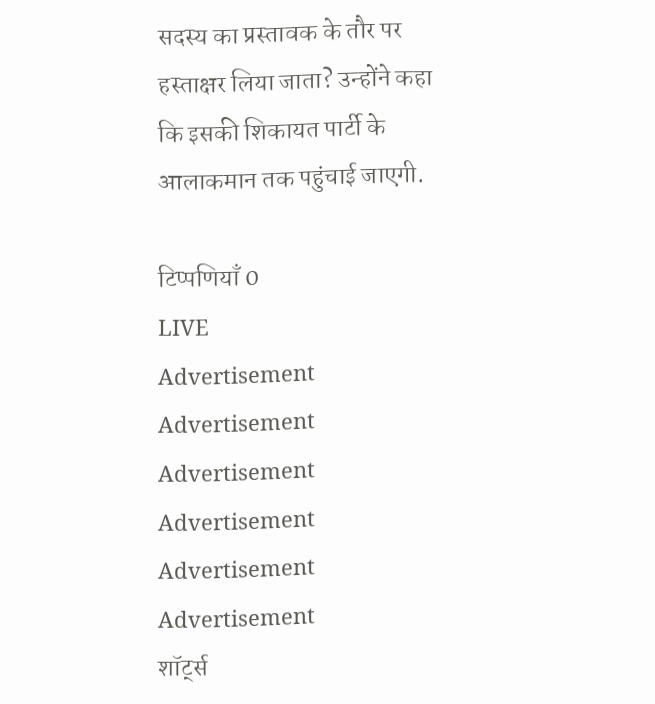सदस्य का प्रस्तावक के तौर पर हस्ताक्षर लिया जाता? उन्होंने कहा कि इसकी शिकायत पार्टी के आलाकमान तक पहुंचाई जाएगी.

टिप्पणियाँ 0
LIVE
Advertisement
Advertisement
Advertisement
Advertisement
Advertisement
Advertisement
शॉर्ट्स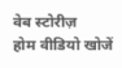वेब स्टोरीज़
होम वीडियो खोजें